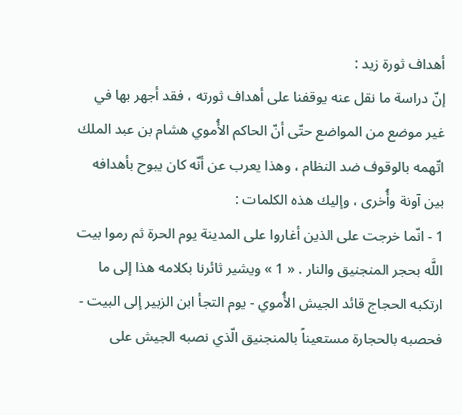أهداف ثورة زيد :
إنّ دراسة ما نقل عنه يوقفنا على أهداف ثورته ، فقد أجهر بها في غير موضع من المواضع حتّى أنّ الحاكم الأُموي هشام بن عبد الملك اتّهمه بالوقوف ضد النظام ، وهذا يعرب عن أنّه كان يبوح بأهدافه بين آونة وأُخرى ، وإليك هذه الكلمات :
1 - انّما خرجت على الذين أغاروا على المدينة يوم الحرة ثم رموا بيت اللَّه بحجر المنجنيق والنار . « 1 » ويشير ثائرنا بكلامه هذا إلى ما ارتكبه الحجاج قائد الجيش الأُموي - يوم التجأ ابن الزبير إلى البيت - فحصبه بالحجارة مستعيناً بالمنجنيق الّذي نصبه الجيش على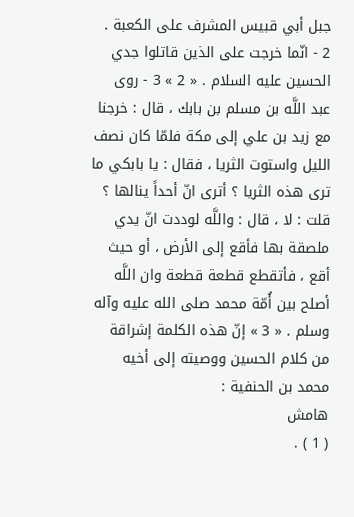جبل أبي قبيس المشرف على الكعبة .
2 - انّما خرجت على الذين قاتلوا جدي الحسين عليه السلام . « 2 » 3 - روى عبد اللَّه بن مسلم بن بابك ، قال : خرجنا مع زيد بن علي إلى مكة فلمّا كان نصف الليل واستوت الثريا ، فقال : يا بابكي ما ترى هذه الثريا ؟ أترى انّ أحداً ينالها ؟ قلت : لا ، قال : واللَّه لوددت انّ يدي ملصقة بها فأقع إلى الأرض ، أو حيث أقع ، فأتقطع قطعة قطعة وان اللَّه أصلح بين أُمّة محمد صلى الله عليه وآله وسلم . « 3 » إنّ هذه الكلمة إشراقة من كلام الحسين ووصيته إلى أخيه محمد بن الحنفية :
هامش
( 1 ) .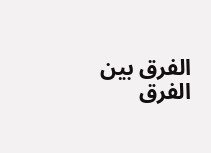الفرق بين الفرق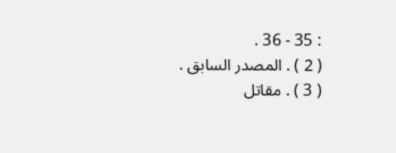: 35 - 36 .
( 2 ) . المصدر السابق .
( 3 ) . مقاتل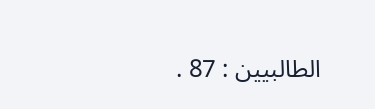الطالبيين : 87 .